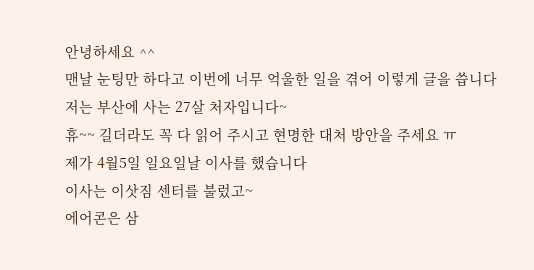안녕하세요 ^^
맨날 눈팅만 하다고 이번에 너무 억울한 일을 겪어 이렇게 글을 씁니다
저는 부산에 사는 27살 처자입니다~
휴~~ 길더라도 꼭 다 읽어 주시고 현명한 대처 방안을 주세요 ㅠ
제가 4월5일 일요일날 이사를 했습니다
이사는 이삿짐 센터를 불렀고~
에어콘은 삼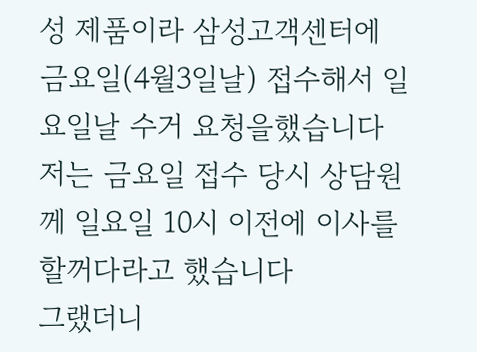성 제품이라 삼성고객센터에
금요일(4월3일날) 접수해서 일요일날 수거 요청을했습니다
저는 금요일 접수 당시 상담원께 일요일 10시 이전에 이사를 할꺼다라고 했습니다
그랬더니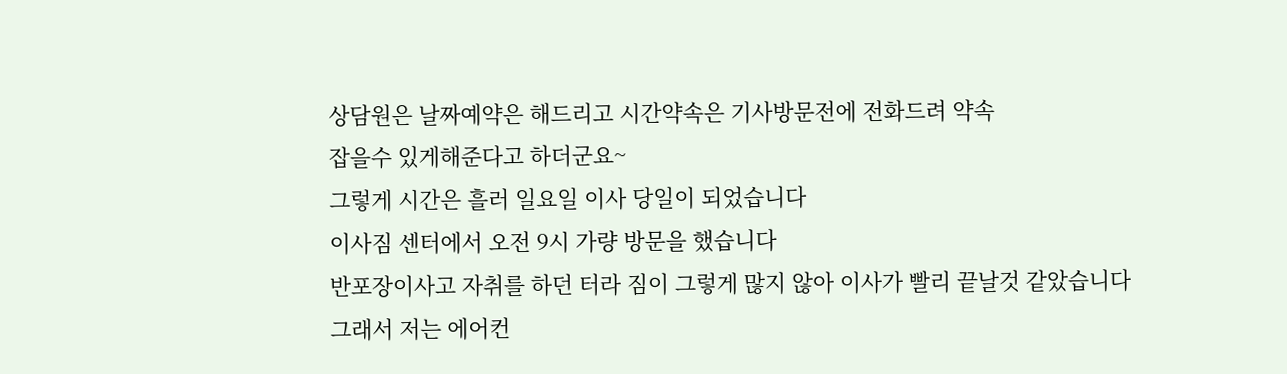상담원은 날짜예약은 해드리고 시간약속은 기사방문전에 전화드려 약속
잡을수 있게해준다고 하더군요~
그렇게 시간은 흘러 일요일 이사 당일이 되었습니다
이사짐 센터에서 오전 9시 가량 방문을 했습니다
반포장이사고 자취를 하던 터라 짐이 그렇게 많지 않아 이사가 빨리 끝날것 같았습니다
그래서 저는 에어컨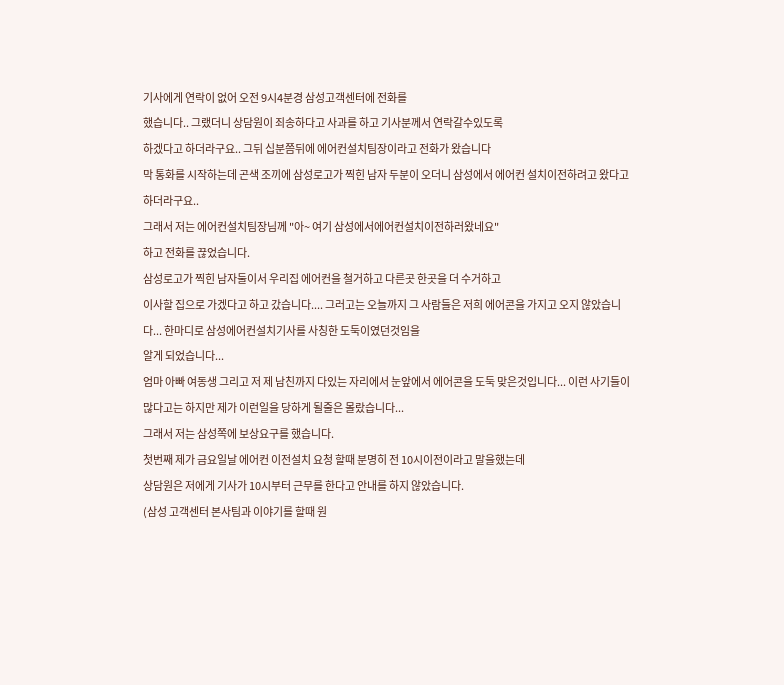기사에게 연락이 없어 오전 9시4분경 삼성고객센터에 전화를
했습니다.. 그랬더니 상담원이 죄송하다고 사과를 하고 기사분께서 연락갈수있도록
하겠다고 하더라구요.. 그뒤 십분쯤뒤에 에어컨설치팀장이라고 전화가 왔습니다
막 통화를 시작하는데 곤색 조끼에 삼성로고가 찍힌 남자 두분이 오더니 삼성에서 에어컨 설치이전하려고 왔다고 하더라구요..
그래서 저는 에어컨설치팀장님께 "아~ 여기 삼성에서에어컨설치이전하러왔네요"
하고 전화를 끊었습니다.
삼성로고가 찍힌 남자둘이서 우리집 에어컨을 철거하고 다른곳 한곳을 더 수거하고
이사할 집으로 가겠다고 하고 갔습니다.... 그러고는 오늘까지 그 사람들은 저희 에어콘을 가지고 오지 않았습니다... 한마디로 삼성에어컨설치기사를 사칭한 도둑이였던것임을
알게 되었습니다...
엄마 아빠 여동생 그리고 저 제 남친까지 다있는 자리에서 눈앞에서 에어콘을 도둑 맞은것입니다... 이런 사기들이 많다고는 하지만 제가 이런일을 당하게 될줄은 몰랐습니다...
그래서 저는 삼성쪽에 보상요구를 했습니다.
첫번째 제가 금요일날 에어컨 이전설치 요청 할때 분명히 전 10시이전이라고 말을했는데
상담원은 저에게 기사가 10시부터 근무를 한다고 안내를 하지 않았습니다.
(삼성 고객센터 본사팀과 이야기를 할때 원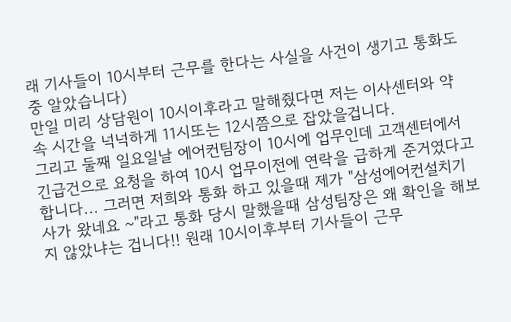래 기사들이 10시부터 근무를 한다는 사실을 사건이 생기고 통화도중 알았습니다)
만일 미리 상담원이 10시이후라고 말해줬다면 저는 이사센터와 약속 시간을 넉넉하게 11시또는 12시쯤으로 잡았을겁니다.
그리고 둘째 일요일날 에어컨팀장이 10시에 업무인데 고객센터에서 긴급건으로 요청을 하여 10시 업무이전에 연락을 급하게 준거였다고 합니다... 그러면 저희와 통화 하고 있을때 제가 "삼성에어컨설치기사가 왔네요 ~"라고 통화 당시 말했을때 삼성팀장은 왜 확인을 해보지 않았냐는 겁니다!! 원래 10시이후부터 기사들이 근무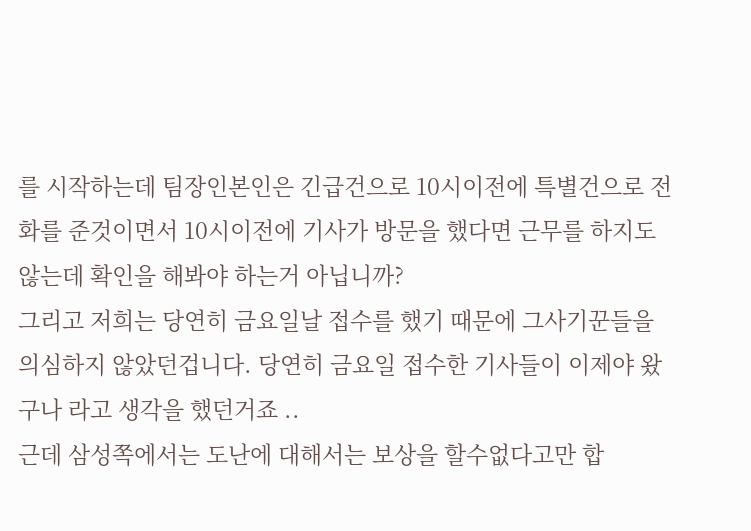를 시작하는데 팀장인본인은 긴급건으로 10시이전에 특별건으로 전화를 준것이면서 10시이전에 기사가 방문을 했다면 근무를 하지도 않는데 확인을 해봐야 하는거 아닙니까?
그리고 저희는 당연히 금요일날 접수를 했기 때문에 그사기꾼들을 의심하지 않았던겁니다. 당연히 금요일 접수한 기사들이 이제야 왔구나 라고 생각을 했던거죠 ..
근데 삼성쪽에서는 도난에 대해서는 보상을 할수없다고만 합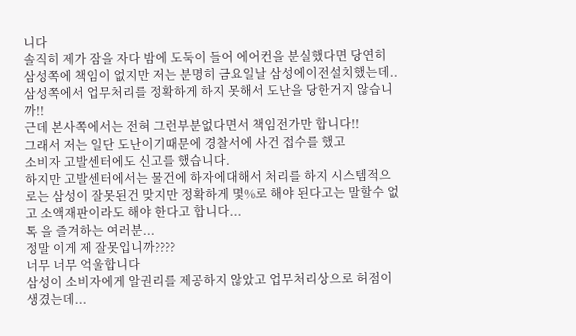니다
솔직히 제가 잠을 자다 밤에 도둑이 들어 에어컨을 분실했다면 당연히 삼성쪽에 책임이 없지만 저는 분명히 금요일날 삼성에이전설치했는데.. 삼성쪽에서 업무처리를 정확하게 하지 못해서 도난을 당한거지 않습니까!!
근데 본사쪽에서는 전혀 그런부분없다면서 책임전가만 합니다!!
그래서 저는 일단 도난이기때문에 경찰서에 사건 접수를 했고
소비자 고발센터에도 신고를 했습니다.
하지만 고발센터에서는 물건에 하자에대해서 처리를 하지 시스템적으로는 삼성이 잘못된건 맞지만 정확하게 몇%로 해야 된다고는 말할수 없고 소액재판이라도 해야 한다고 합니다...
톡 을 즐겨하는 여러분...
정말 이게 제 잘못입니까????
너무 너무 억울합니다
삼성이 소비자에게 알권리를 제공하지 않았고 업무처리상으로 허점이 생겼는데...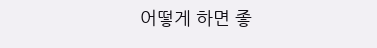어떻게 하면 좋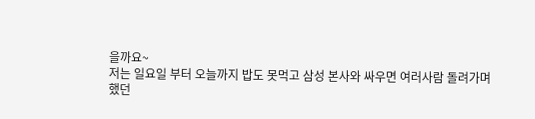을까요~
저는 일요일 부터 오늘까지 밥도 못먹고 삼성 본사와 싸우면 여러사람 돌려가며
했던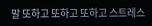말 또하고 또하고 또하고 스트레스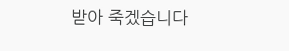받아 죽겠습니다